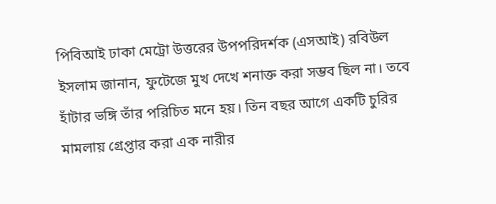পিবিআই ঢাকা মেট্রো উত্তরের উপপরিদর্শক (এসআই) রবিউল ইসলাম জানান, ফুটেজে মুখ দেখে শনাক্ত করা সম্ভব ছিল না। তবে হাঁটার ভঙ্গি তাঁর পরিচিত মনে হয়। তিন বছর আগে একটি চুরির মামলায় গ্রেপ্তার করা এক নারীর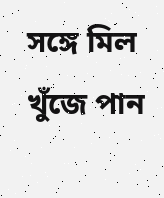সঙ্গে মিল খুঁজে পান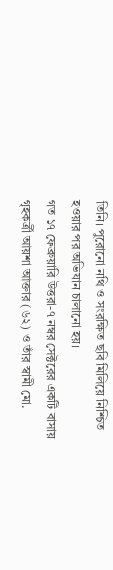তিনি। পুরোনো নথি ও সংরক্ষিত ছবি মিলিয়ে নিশ্চিত হওয়ার পর অভিযান চালানো হয়।
গত ১৭ ফেব্রুয়ারি উত্তরা-৭ নম্বর সেক্টরের একটি বাসায় গৃহকর্ত্রী আয়শা আক্তার (৬২) ও তাঁর স্বামী মো.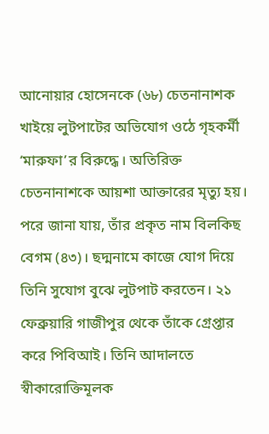আনোয়ার হোসেনকে (৬৮) চেতনানাশক খাইয়ে লুটপাটের অভিযোগ ওঠে গৃহকর্মী ‘মারুফা’র বিরুদ্ধে। অতিরিক্ত চেতনানাশকে আয়শা আক্তারের মৃত্যু হয়। পরে জানা যায়, তাঁর প্রকৃত নাম বিলকিছ বেগম (৪৩)। ছদ্মনামে কাজে যোগ দিয়ে তিনি সুযোগ বুঝে লুটপাট করতেন। ২১ ফেব্রুয়ারি গাজীপুর থেকে তাঁকে গ্রেপ্তার করে পিবিআই। তিনি আদালতে স্বীকারোক্তিমূলক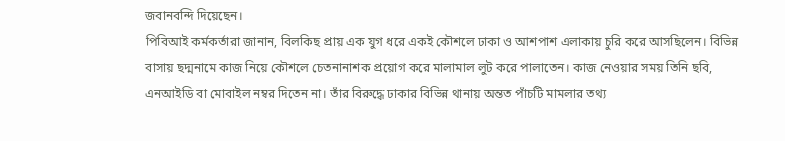জবানবন্দি দিয়েছেন।
পিবিআই কর্মকর্তারা জানান, বিলকিছ প্রায় এক যুগ ধরে একই কৌশলে ঢাকা ও আশপাশ এলাকায় চুরি করে আসছিলেন। বিভিন্ন বাসায় ছদ্মনামে কাজ নিয়ে কৌশলে চেতনানাশক প্রয়োগ করে মালামাল লুট করে পালাতেন। কাজ নেওয়ার সময় তিনি ছবি, এনআইডি বা মোবাইল নম্বর দিতেন না। তাঁর বিরুদ্ধে ঢাকার বিভিন্ন থানায় অন্তত পাঁচটি মামলার তথ্য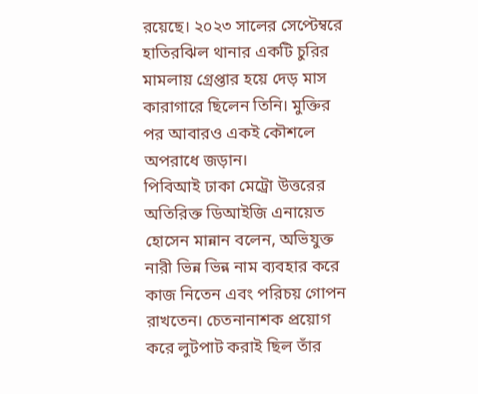রয়েছে। ২০২৩ সালের সেপ্টেম্বরে হাতিরঝিল থানার একটি চুরির মামলায় গ্রেপ্তার হয়ে দেড় মাস কারাগারে ছিলেন তিনি। মুক্তির পর আবারও একই কৌশলে অপরাধে জড়ান।
পিবিআই ঢাকা মেট্রো উত্তরের অতিরিক্ত ডিআইজি এনায়েত হোসেন মান্নান বলেন, অভিযুক্ত নারী ভিন্ন ভিন্ন নাম ব্যবহার করে কাজ নিতেন এবং পরিচয় গোপন রাখতেন। চেতনানাশক প্রয়োগ করে লুটপাট করাই ছিল তাঁর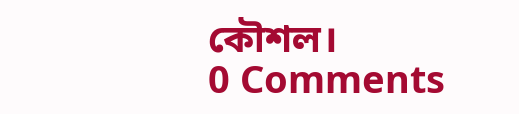কৌশল।
0 Comments